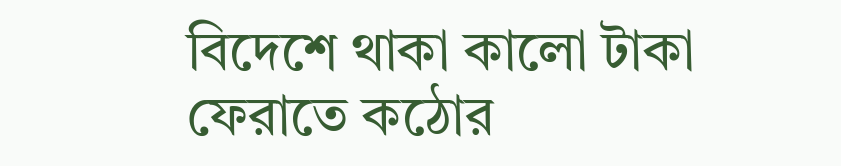বিদেশে থাকা কালো টাকা ফেরাতে কঠোর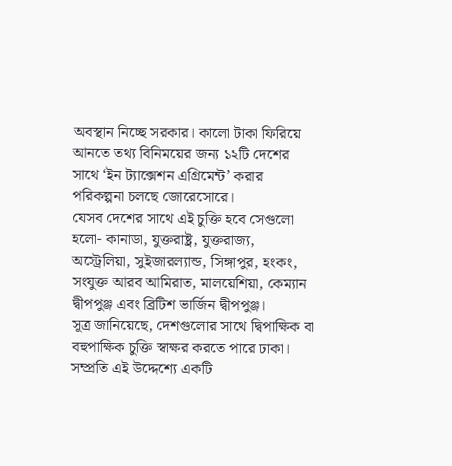অবস্থান নিচ্ছে সরকার। কালো টাকা ফিরিয়ে আনতে তথ্য বিনিময়ের জন্য ১২টি দেশের সাথে ‘ইন ট্যাক্সেশন এগ্রিমেন্ট’ করার পরিকল্পনা চলছে জোরেসোরে।
যেসব দেশের সাথে এই চুক্তি হবে সেগুলো হলো- কানাডা, যুক্তরাষ্ট্র, যুক্তরাজ্য, অস্ট্রেলিয়া, সুইজারল্যান্ড, সিঙ্গাপুর, হংকং, সংযুক্ত আরব আমিরাত, মালয়েশিয়া, কেম্যান দ্বীপপুঞ্জ এবং ব্রিটিশ ভার্জিন দ্বীপপুঞ্জ।
সূত্র জানিয়েছে, দেশগুলোর সাথে দ্বিপাক্ষিক বা বহুপাক্ষিক চুক্তি স্বাক্ষর করতে পারে ঢাকা। সম্প্রতি এই উদ্দেশ্যে একটি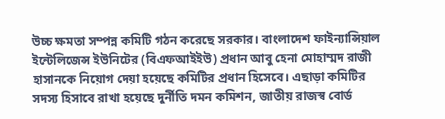উচ্চ ক্ষমতা সম্পন্ন কমিটি গঠন করেছে সরকার। বাংলাদেশ ফাইন্যান্সিয়াল ইন্টেলিজেন্স ইউনিটের (বিএফআইইউ) প্রধান আবু হেনা মোহাম্মদ রাজী হাসানকে নিয়োগ দেয়া হয়েছে কমিটির প্রধান হিসেবে। এছাড়া কমিটির সদস্য হিসাবে রাখা হয়েছে দুর্নীতি দমন কমিশন, জাতীয় রাজস্ব বোর্ড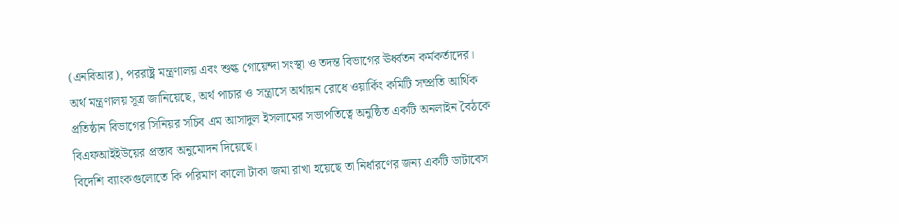(এনবিআর), পররাষ্ট্র মন্ত্রণালয় এবং শুল্ক গোয়েন্দা সংস্থা ও তদন্ত বিভাগের ঊর্ধ্বতন কর্মকর্তাদের।
অর্থ মন্ত্রণালয় সূত্র জানিয়েছে, অর্থ পাচার ও সন্ত্রাসে অর্থায়ন রোধে ওয়ার্কিং কমিটি সম্প্রতি আর্থিক প্রতিষ্ঠান বিভাগের সিনিয়র সচিব এম আসাদুল ইসলামের সভাপতিত্বে অনুষ্ঠিত একটি অনলাইন বৈঠকে বিএফআইইউয়ের প্রস্তাব অনুমোদন দিয়েছে।
বিদেশি ব্যাংকগুলোতে কি পরিমাণ কালো টাকা জমা রাখা হয়েছে তা নির্ধারণের জন্য একটি ডাটাবেস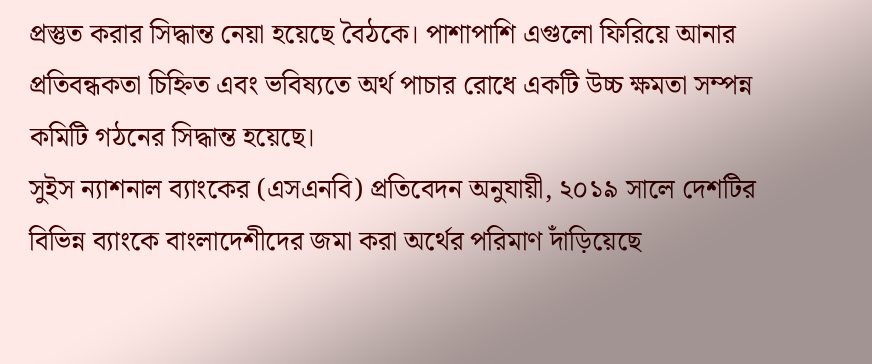প্রস্তুত করার সিদ্ধান্ত নেয়া হয়েছে বৈঠকে। পাশাপাশি এগুলো ফিরিয়ে আনার প্রতিবন্ধকতা চিহ্নিত এবং ভবিষ্যতে অর্থ পাচার রোধে একটি উচ্চ ক্ষমতা সম্পন্ন কমিটি গঠনের সিদ্ধান্ত হয়েছে।
সুইস ন্যাশনাল ব্যাংকের (এসএনবি) প্রতিবেদন অনুযায়ী, ২০১৯ সালে দেশটির বিভিন্ন ব্যাংকে বাংলাদেশীদের জমা করা অর্থের পরিমাণ দাঁড়িয়েছে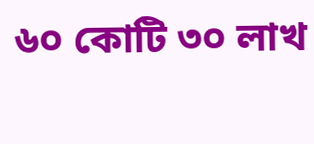৬০ কোটি ৩০ লাখ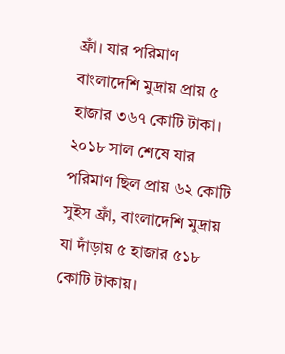ফ্রাঁ। যার পরিমাণ বাংলাদেশি মুদ্রায় প্রায় ৫ হাজার ৩৬৭ কোটি টাকা। ২০১৮ সাল শেষে যার পরিমাণ ছিল প্রায় ৬২ কোটি সুইস ফ্রাঁ, বাংলাদেশি মুদ্রায় যা দাঁড়ায় ৫ হাজার ৫১৮ কোটি টাকায়।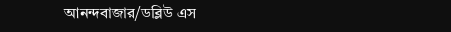আনন্দবাজার/ডব্লিউ এস